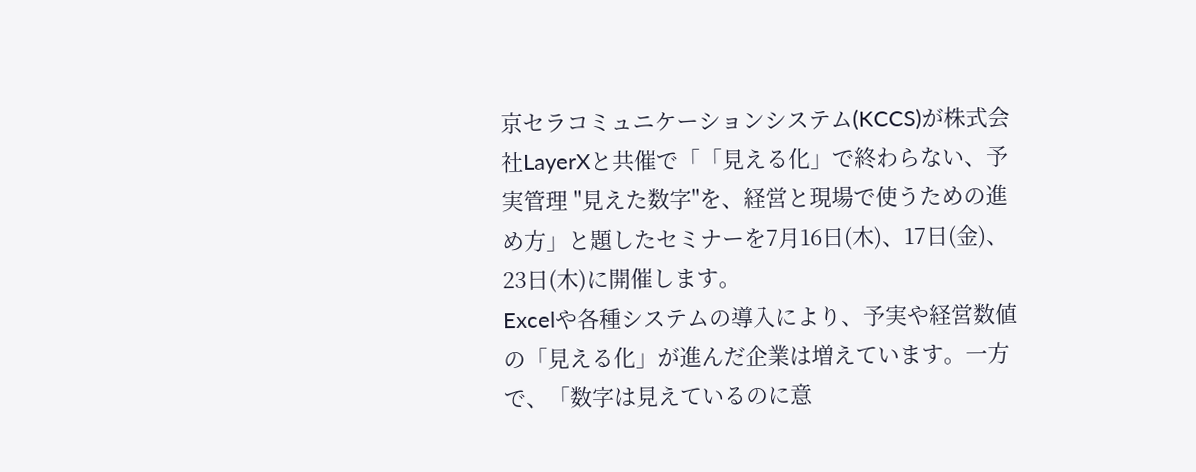京セラコミュニケーションシステム(KCCS)が株式会社LayerXと共催で「「見える化」で終わらない、予実管理 "見えた数字"を、経営と現場で使うための進め方」と題したセミナーを7月16日(木)、17日(金)、23日(木)に開催します。
Excelや各種システムの導入により、予実や経営数値の「見える化」が進んだ企業は増えています。一方で、「数字は見えているのに意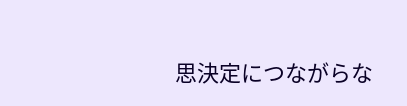思決定につながらな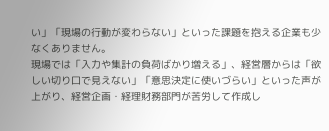い」「現場の行動が変わらない」といった課題を抱える企業も少なくありません。
現場では「入力や集計の負荷ばかり増える」、経営層からは「欲しい切り口で見えない」「意思決定に使いづらい」といった声が上がり、経営企画・経理財務部門が苦労して作成し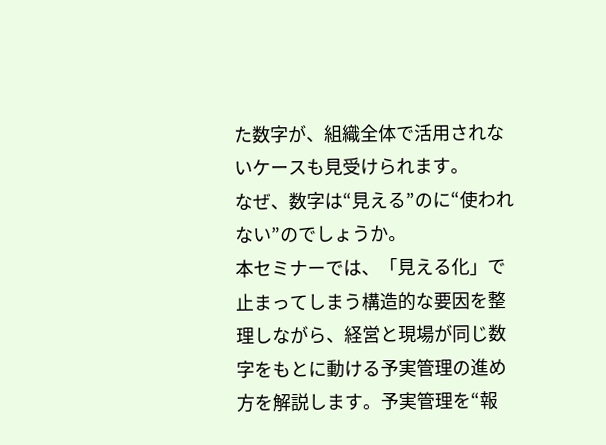た数字が、組織全体で活用されないケースも見受けられます。
なぜ、数字は“見える”のに“使われない”のでしょうか。
本セミナーでは、「見える化」で止まってしまう構造的な要因を整理しながら、経営と現場が同じ数字をもとに動ける予実管理の進め方を解説します。予実管理を“報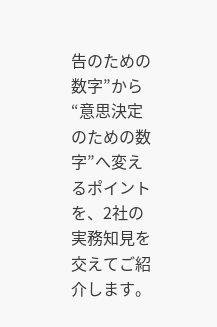告のための数字”から“意思決定のための数字”へ変えるポイントを、2社の実務知見を交えてご紹介します。